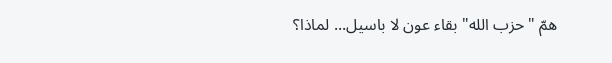همّ "حزب الله" بقاء عون لا باسيل... لماذا؟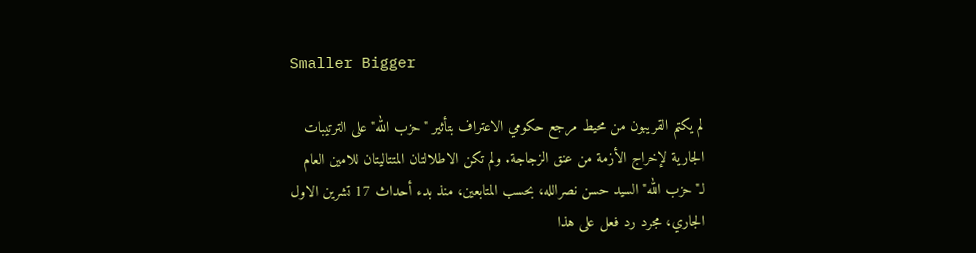Smaller Bigger

لم يكتم القريبون من محيط مرجع حكومي الاعتراف بتأثير "حزب الله" على الترتيبات الجارية لإخراج الأزمة من عنق الزجاجة. ولم تكن الاطلالتان المتتاليتان للامين العام لـ"حزب الله" السيد حسن نصرالله، بحسب المتابعين، منذ بدء أحداث 17 تشرين الاول الجاري، مجرد رد فعل على هذا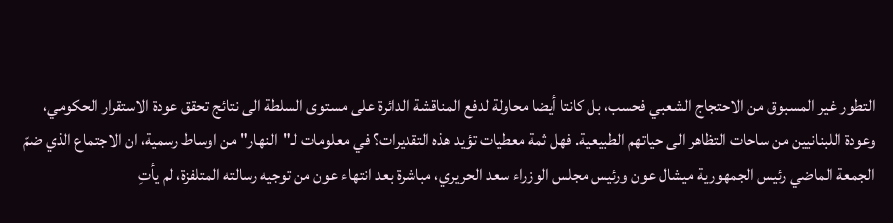التطور غير المسبوق من الاحتجاج الشعبي فحسب، بل كانتا أيضا محاولة لدفع المناقشة الدائرة على مستوى السلطة الى نتائج تحقق عودة الاستقرار الحكومي، وعودة اللبنانيين من ساحات التظاهر الى حياتهم الطبيعية. فهل ثمة معطيات تؤيد هذه التقديرات؟ في معلومات لـ"النهار" من اوساط رسمية، ان الاجتماع الذي ضمّ الجمعة الماضي رئيس الجمهورية ميشال عون ورئيس مجلس الوزراء سعد الحريري، مباشرة بعد انتهاء عون من توجيه رسالته المتلفزة، لم يأتِ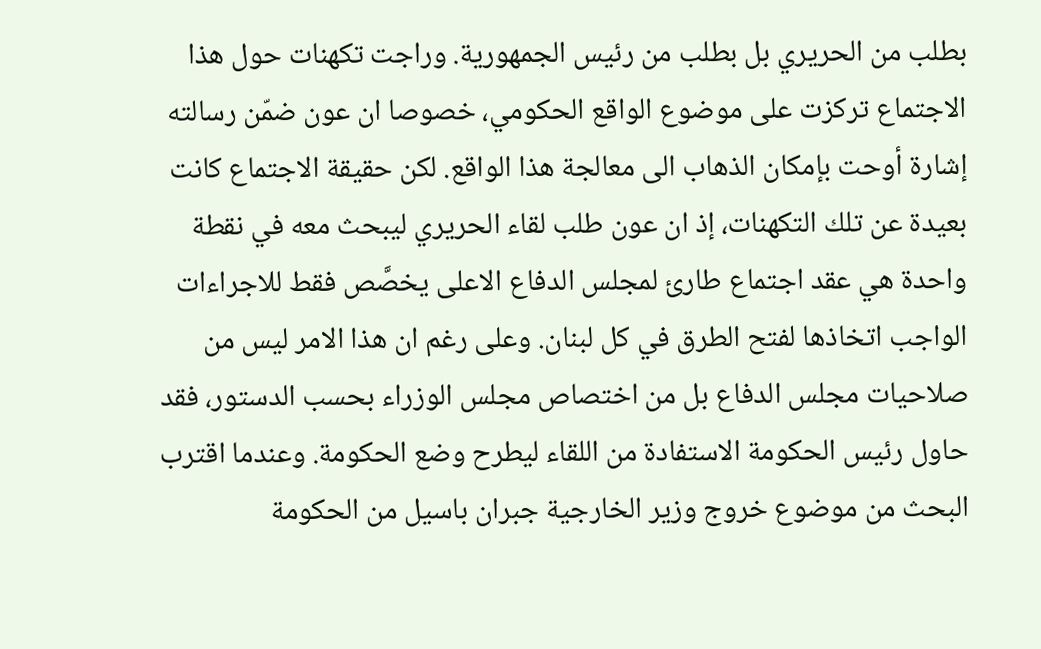بطلب من الحريري بل بطلب من رئيس الجمهورية. وراجت تكهنات حول هذا الاجتماع تركزت على موضوع الواقع الحكومي، خصوصا ان عون ضمّن رسالته إشارة أوحت بإمكان الذهاب الى معالجة هذا الواقع. لكن حقيقة الاجتماع كانت بعيدة عن تلك التكهنات، إذ ان عون طلب لقاء الحريري ليبحث معه في نقطة واحدة هي عقد اجتماع طارئ لمجلس الدفاع الاعلى يخصَّص فقط للاجراءات الواجب اتخاذها لفتح الطرق في كل لبنان. وعلى رغم ان هذا الامر ليس من صلاحيات مجلس الدفاع بل من اختصاص مجلس الوزراء بحسب الدستور، فقد حاول رئيس الحكومة الاستفادة من اللقاء ليطرح وضع الحكومة. وعندما اقترب البحث من موضوع خروج وزير الخارجية جبران باسيل من الحكومة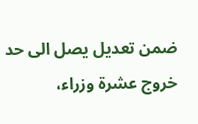ضمن تعديل يصل الى حد خروج عشرة وزراء،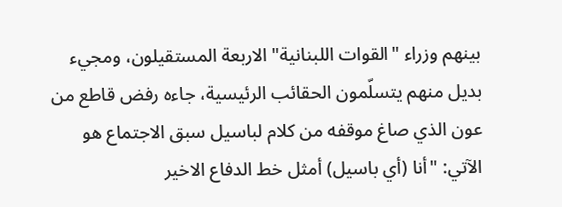بينهم وزراء "القوات اللبنانية" الاربعة المستقيلون، ومجيء بديل منهم يتسلّمون الحقائب الرئيسية، جاءه رفض قاطع من عون الذي صاغ موقفه من كلام لباسيل سبق الاجتماع هو الآتي: "أنا (أي باسيل) أمثل خط الدفاع الاخير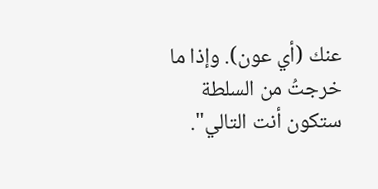عنك (أي عون). وإذا ما خرجتُ من السلطة ستكون أنت التالي".